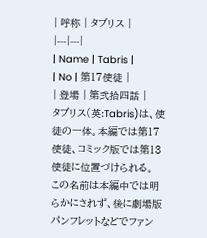| 呼称 | タブリス |
|---|---|
| Name | Tabris |
| No | 第17使徒 |
| 登場 | 第弐拾四話 |
タブリス(英:Tabris)は、使徒の一体。本編では第17使徒、コミック版では第13使徒に位置づけられる。
この名前は本編中では明らかにされず、後に劇場版パンフレットなどでファン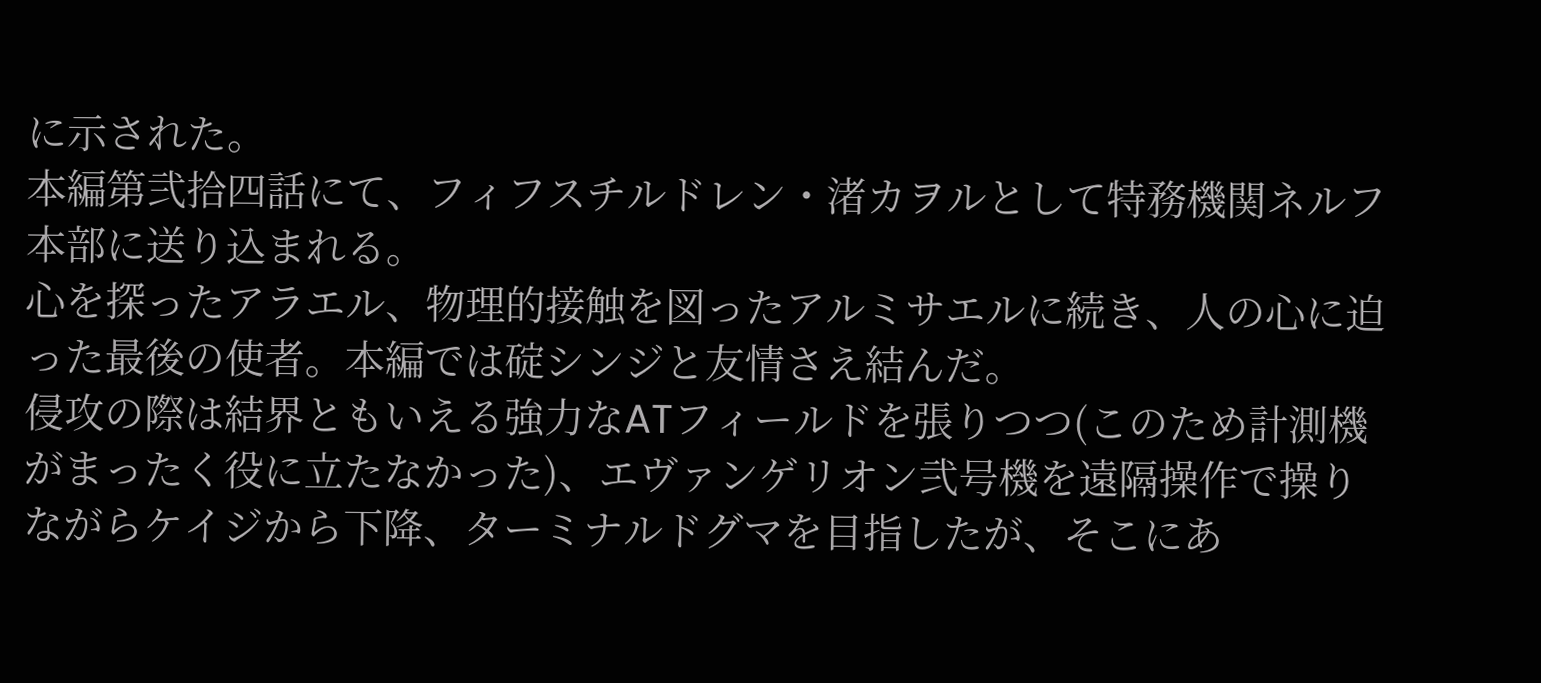に示された。
本編第弐拾四話にて、フィフスチルドレン・渚カヲルとして特務機関ネルフ本部に送り込まれる。
心を探ったアラエル、物理的接触を図ったアルミサエルに続き、人の心に迫った最後の使者。本編では碇シンジと友情さえ結んだ。
侵攻の際は結界ともいえる強力なATフィールドを張りつつ(このため計測機がまったく役に立たなかった)、エヴァンゲリオン弐号機を遠隔操作で操りながらケイジから下降、ターミナルドグマを目指したが、そこにあ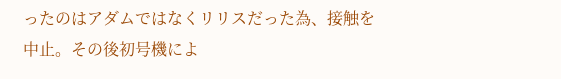ったのはアダムではなくリリスだった為、接触を中止。その後初号機によ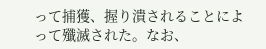って捕獲、握り潰されることによって殲滅された。なお、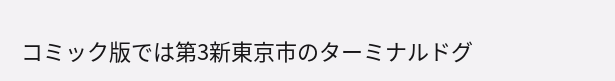コミック版では第3新東京市のターミナルドグ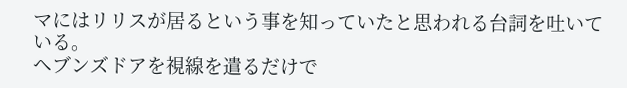マにはリリスが居るという事を知っていたと思われる台詞を吐いている。
ヘブンズドアを視線を遣るだけで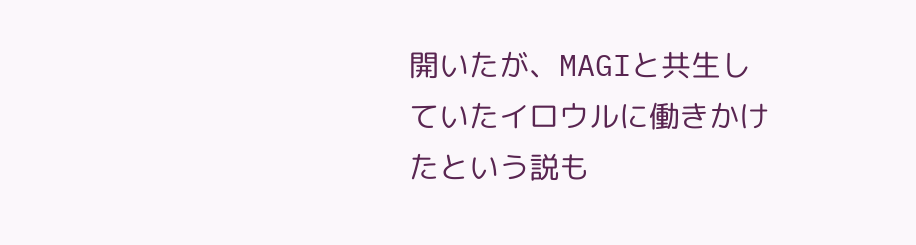開いたが、MAGIと共生していたイロウルに働きかけたという説も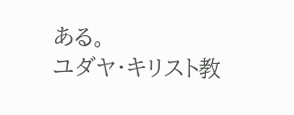ある。
ユダヤ・キリスト教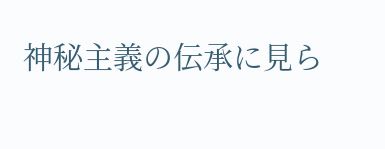神秘主義の伝承に見ら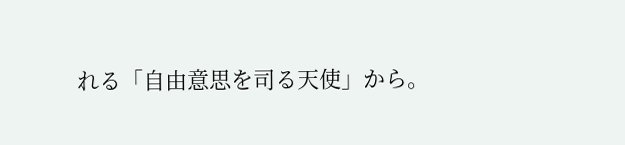れる「自由意思を司る天使」から。